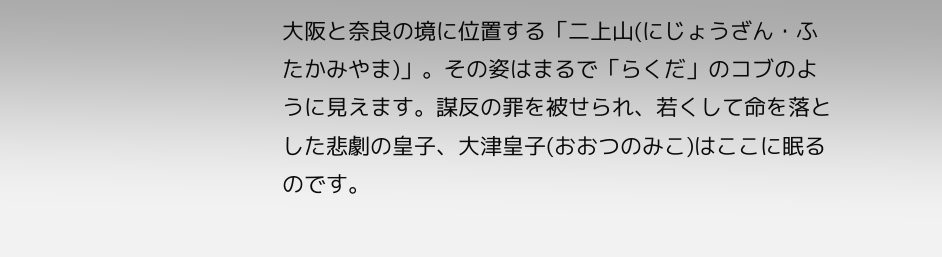大阪と奈良の境に位置する「二上山(にじょうざん・ふたかみやま)」。その姿はまるで「らくだ」のコブのように見えます。謀反の罪を被せられ、若くして命を落とした悲劇の皇子、大津皇子(おおつのみこ)はここに眠るのです。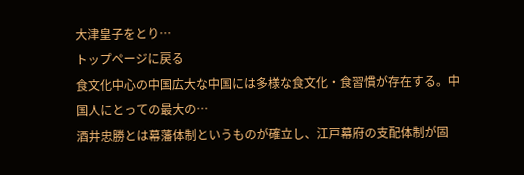大津皇子をとり…
トップページに戻る
食文化中心の中国広大な中国には多様な食文化・食習慣が存在する。中国人にとっての最大の…
酒井忠勝とは幕藩体制というものが確立し、江戸幕府の支配体制が固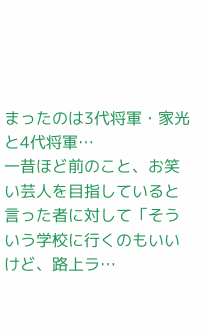まったのは3代将軍・家光と4代将軍…
一昔ほど前のこと、お笑い芸人を目指していると言った者に対して「そういう学校に行くのもいいけど、路上ラ…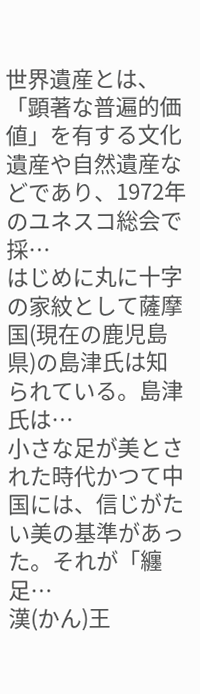世界遺産とは、「顕著な普遍的価値」を有する文化遺産や自然遺産などであり、1972年のユネスコ総会で採…
はじめに丸に十字の家紋として薩摩国(現在の鹿児島県)の島津氏は知られている。島津氏は…
小さな足が美とされた時代かつて中国には、信じがたい美の基準があった。それが「纏足…
漢(かん)王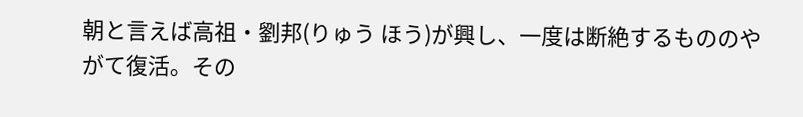朝と言えば高祖・劉邦(りゅう ほう)が興し、一度は断絶するもののやがて復活。その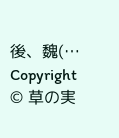後、魏(…
Copyright © 草の実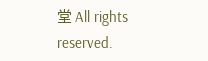堂 All rights reserved.